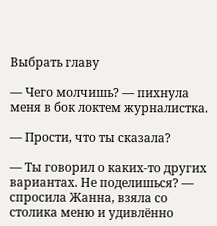Выбрать главу

— Чего молчишь? — пихнула меня в бок локтем журналистка.

— Прости, что ты сказала?

— Ты говорил о каких-то других вариантах. Не поделишься? — спросила Жанна, взяла со столика меню и удивлённо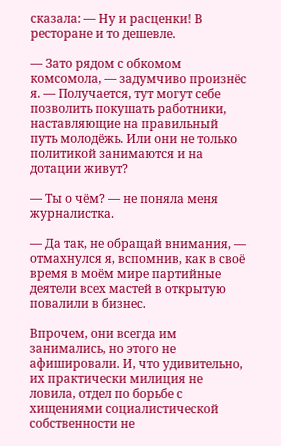сказала: — Ну и расценки! В ресторане и то дешевле.

— Зато рядом с обкомом комсомола, — задумчиво произнёс я. — Получается, тут могут себе позволить покушать работники, наставляющие на правильный путь молодёжь. Или они не только политикой занимаются и на дотации живут?

— Ты о чём? — не поняла меня журналистка.

— Да так, не обращай внимания, — отмахнулся я, вспомнив, как в своё время в моём мире партийные деятели всех мастей в открытую повалили в бизнес.

Впрочем, они всегда им занимались, но этого не афишировали. И, что удивительно, их практически милиция не ловила, отдел по борьбе с хищениями социалистической собственности не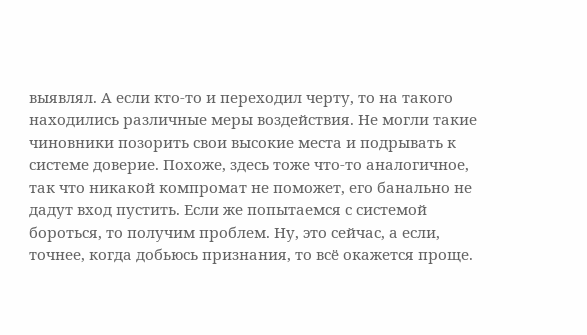выявлял. А если кто-то и переходил черту, то на такого находились различные меры воздействия. Не могли такие чиновники позорить свои высокие места и подрывать к системе доверие. Похоже, здесь тоже что-то аналогичное, так что никакой компромат не поможет, его банально не дадут вход пустить. Если же попытаемся с системой бороться, то получим проблем. Ну, это сейчас, а если, точнее, когда добьюсь признания, то всё окажется проще.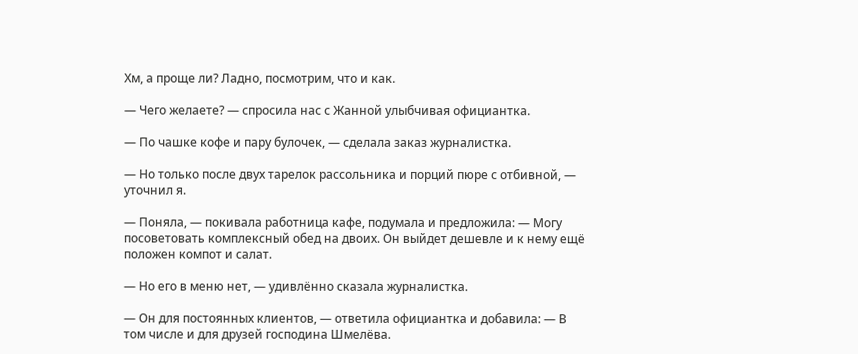Хм, а проще ли? Ладно, посмотрим, что и как.

— Чего желаете? — спросила нас с Жанной улыбчивая официантка.

— По чашке кофе и пару булочек, — сделала заказ журналистка.

— Но только после двух тарелок рассольника и порций пюре с отбивной, — уточнил я.

— Поняла, — покивала работница кафе, подумала и предложила: — Могу посоветовать комплексный обед на двоих. Он выйдет дешевле и к нему ещё положен компот и салат.

— Но его в меню нет, — удивлённо сказала журналистка.

— Он для постоянных клиентов, — ответила официантка и добавила: — В том числе и для друзей господина Шмелёва.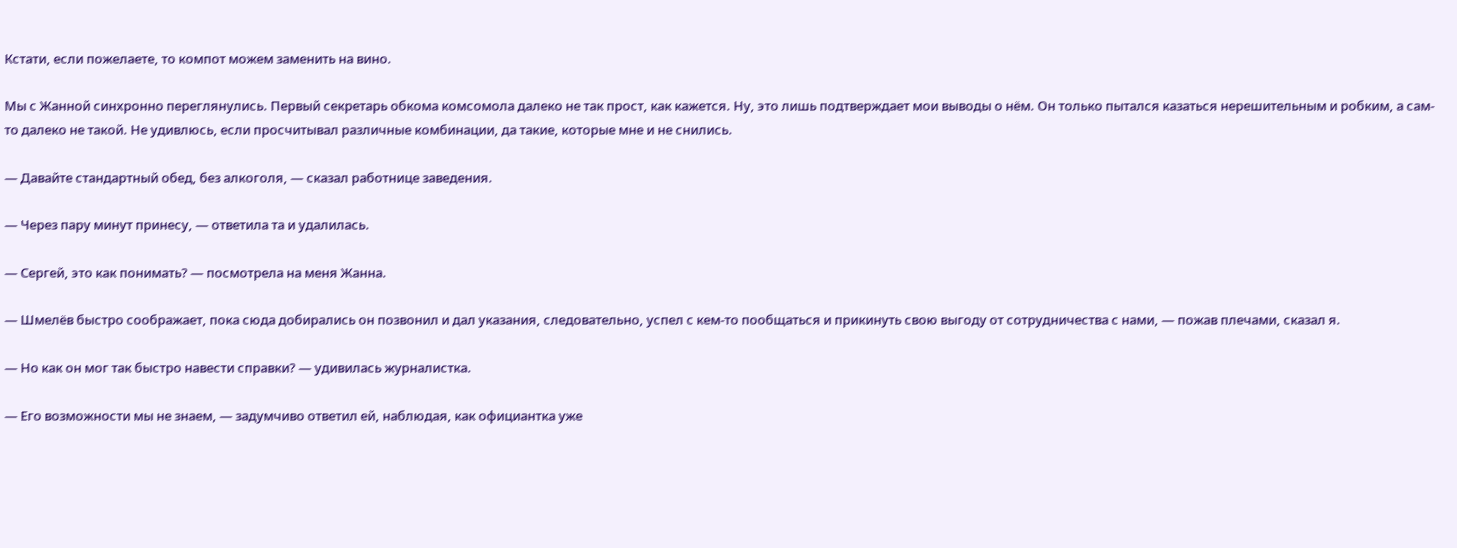Кстати, если пожелаете, то компот можем заменить на вино.

Мы с Жанной синхронно переглянулись. Первый секретарь обкома комсомола далеко не так прост, как кажется. Ну, это лишь подтверждает мои выводы о нём. Он только пытался казаться нерешительным и робким, а сам-то далеко не такой. Не удивлюсь, если просчитывал различные комбинации, да такие, которые мне и не снились.

— Давайте стандартный обед, без алкоголя, — сказал работнице заведения.

— Через пару минут принесу, — ответила та и удалилась.

— Сергей, это как понимать? — посмотрела на меня Жанна.

— Шмелёв быстро соображает, пока сюда добирались он позвонил и дал указания, следовательно, успел с кем-то пообщаться и прикинуть свою выгоду от сотрудничества с нами, — пожав плечами, сказал я.

— Но как он мог так быстро навести справки? — удивилась журналистка.

— Его возможности мы не знаем, — задумчиво ответил ей, наблюдая, как официантка уже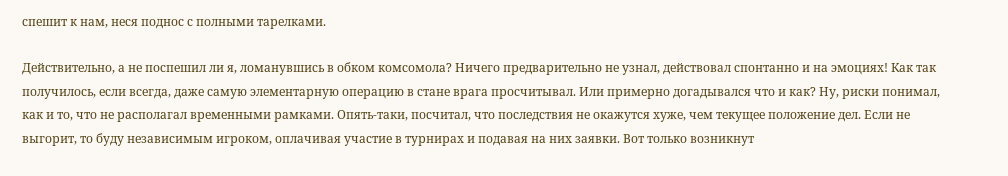спешит к нам, неся поднос с полными тарелками.

Действительно, а не поспешил ли я, ломанувшись в обком комсомола? Ничего предварительно не узнал, действовал спонтанно и на эмоциях! Как так получилось, если всегда, даже самую элементарную операцию в стане врага просчитывал. Или примерно догадывался что и как? Ну, риски понимал, как и то, что не располагал временными рамками. Опять-таки, посчитал, что последствия не окажутся хуже, чем текущее положение дел. Если не выгорит, то буду независимым игроком, оплачивая участие в турнирах и подавая на них заявки. Вот только возникнут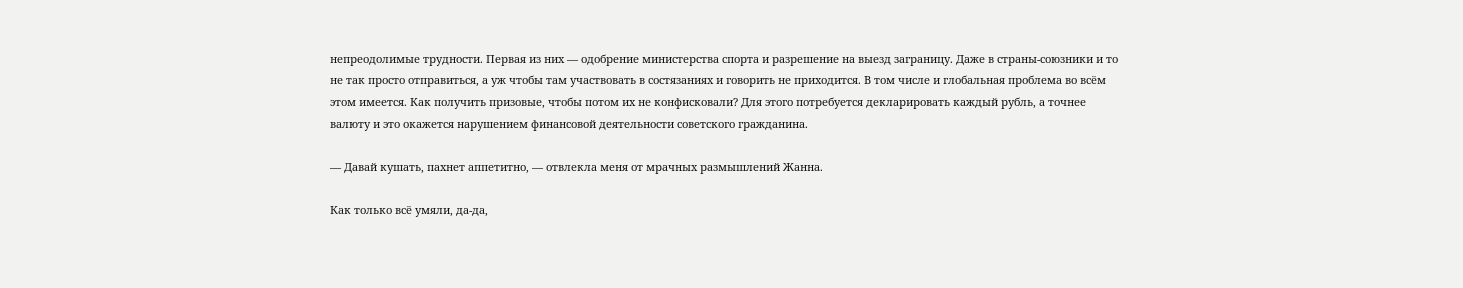непреодолимые трудности. Первая из них — одобрение министерства спорта и разрешение на выезд заграницу. Даже в страны-союзники и то не так просто отправиться, а уж чтобы там участвовать в состязаниях и говорить не приходится. В том числе и глобальная проблема во всём этом имеется. Как получить призовые, чтобы потом их не конфисковали? Для этого потребуется декларировать каждый рубль, а точнее валюту и это окажется нарушением финансовой деятельности советского гражданина.

— Давай кушать, пахнет аппетитно, — отвлекла меня от мрачных размышлений Жанна.

Как только всё умяли, да-да,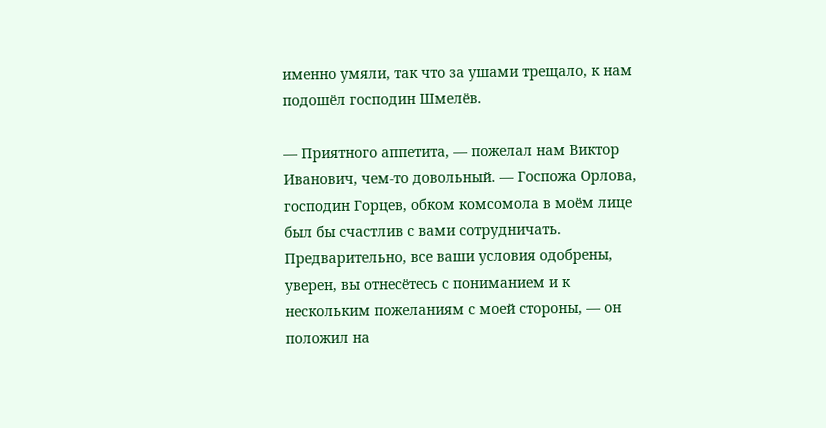именно умяли, так что за ушами трещало, к нам подошёл господин Шмелёв.

— Приятного аппетита, — пожелал нам Виктор Иванович, чем-то довольный. — Госпожа Орлова, господин Горцев, обком комсомола в моём лице был бы счастлив с вами сотрудничать. Предварительно, все ваши условия одобрены, уверен, вы отнесётесь с пониманием и к нескольким пожеланиям с моей стороны, — он положил на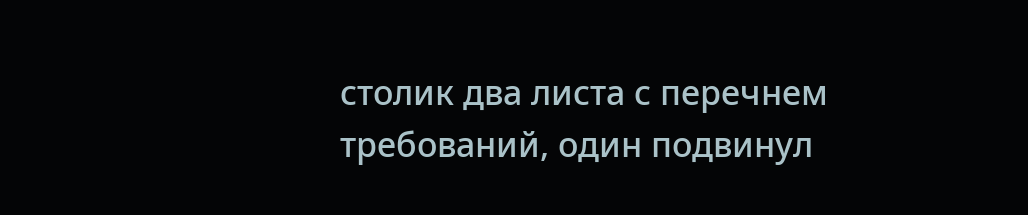столик два листа с перечнем требований, один подвинул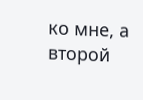ко мне, а второй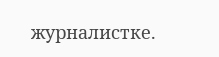журналистке.